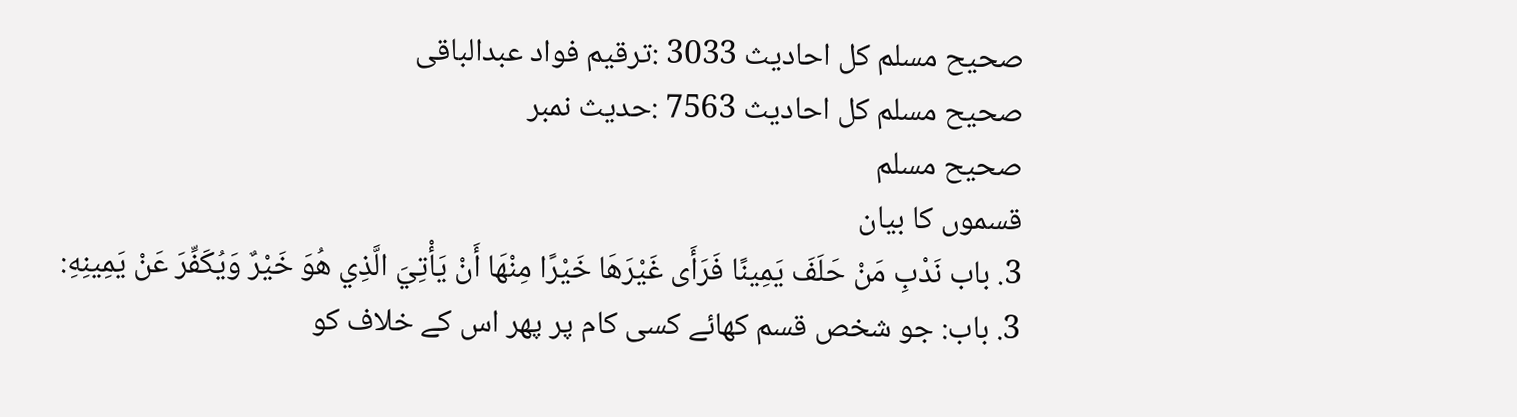صحيح مسلم کل احادیث 3033 :ترقیم فواد عبدالباقی
صحيح مسلم کل احادیث 7563 :حدیث نمبر
صحيح مسلم
قسموں کا بیان
3. باب نَدْبِ مَنْ حَلَفَ يَمِينًا فَرَأَى غَيْرَهَا خَيْرًا مِنْهَا أَنْ يَأْتِيَ الَّذِي هُوَ خَيْرٌ وَيُكَفِّرَ عَنْ يَمِينِهِ:
3. باب: جو شخص قسم کھائے کسی کام پر پھر اس کے خلاف کو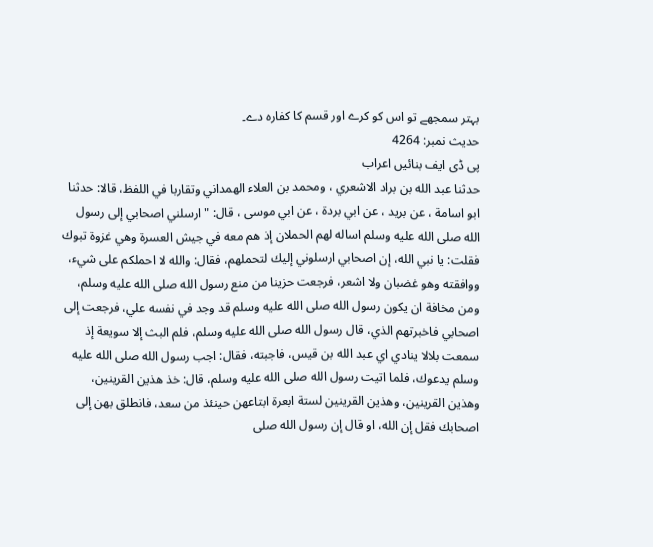بہتر سمجھے تو اس کو کرے اور قسم کا کفارہ دے۔
حدیث نمبر: 4264
پی ڈی ایف بنائیں اعراب
حدثنا عبد الله بن براد الاشعري ، ومحمد بن العلاء الهمداني وتقاربا في اللفظ، قالا: حدثنا ابو اسامة ، عن بريد ، عن ابي بردة ، عن ابي موسى ، قال: " ارسلني اصحابي إلى رسول الله صلى الله عليه وسلم اساله لهم الحملان إذ هم معه في جيش العسرة وهي غزوة تبوك فقلت: يا نبي الله، إن اصحابي ارسلوني إليك لتحملهم، فقال: والله لا احملكم على شيء، ووافقته وهو غضبان ولا اشعر، فرجعت حزينا من منع رسول الله صلى الله عليه وسلم، ومن مخافة ان يكون رسول الله صلى الله عليه وسلم قد وجد في نفسه علي، فرجعت إلى اصحابي فاخبرتهم الذي، قال رسول الله صلى الله عليه وسلم، فلم البث إلا سويعة إذ سمعت بلالا ينادي اي عبد الله بن قيس، فاجبته، فقال: اجب رسول الله صلى الله عليه وسلم يدعوك، فلما اتيت رسول الله صلى الله عليه وسلم، قال: خذ هذين القرينين، وهذين القرينين، وهذين القرينين لستة ابعرة ابتاعهن حينئذ من سعد، فانطلق بهن إلى اصحابك فقل إن الله، او قال إن رسول الله صلى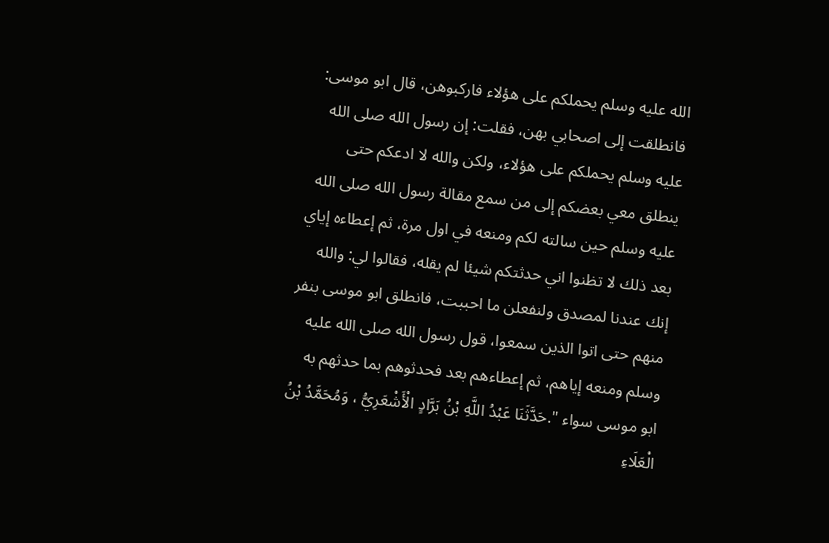الله عليه وسلم يحملكم على هؤلاء فاركبوهن، قال ابو موسى: فانطلقت إلى اصحابي بهن، فقلت: إن رسول الله صلى الله عليه وسلم يحملكم على هؤلاء، ولكن والله لا ادعكم حتى ينطلق معي بعضكم إلى من سمع مقالة رسول الله صلى الله عليه وسلم حين سالته لكم ومنعه في اول مرة، ثم إعطاءه إياي بعد ذلك لا تظنوا اني حدثتكم شيئا لم يقله، فقالوا لي: والله إنك عندنا لمصدق ولنفعلن ما احببت، فانطلق ابو موسى بنفر منهم حتى اتوا الذين سمعوا، قول رسول الله صلى الله عليه وسلم ومنعه إياهم، ثم إعطاءهم بعد فحدثوهم بما حدثهم به ابو موسى سواء ".حَدَّثَنَا عَبْدُ اللَّهِ بْنُ بَرَّادٍ الْأَشْعَرِيُّ ، وَمُحَمَّدُ بْنُ الْعَلَاءِ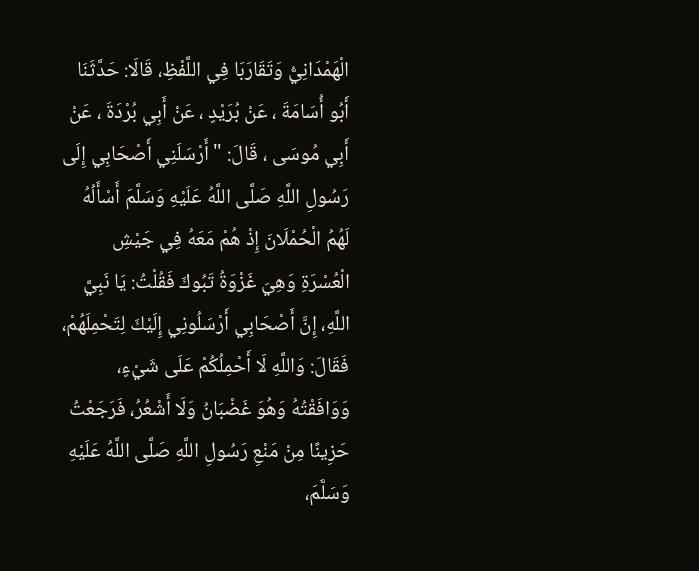الْهَمْدَانِيُّ وَتَقَارَبَا فِي اللَّفْظِ، قَالَا: حَدَّثَنَا أَبُو أُسَامَةَ ، عَنْ بُرَيْدٍ ، عَنْ أَبِي بُرْدَةَ ، عَنْ أَبِي مُوسَى ، قَالَ: " أَرْسَلَنِي أَصْحَابِي إِلَى رَسُولِ اللَّهِ صَلَّى اللَّهُ عَلَيْهِ وَسَلَّمَ أَسْأَلُهُ لَهُمُ الْحُمْلَانَ إِذْ هُمْ مَعَهُ فِي جَيْشِ الْعُسْرَةِ وَهِيَ غَزْوَةُ تَبُوكَ فَقُلْتُ: يَا نَبِيَّ اللَّهِ، إِنَّ أَصْحَابِي أَرْسَلُونِي إِلَيْكَ لِتَحْمِلَهُمْ، فَقَالَ: وَاللَّهِ لَا أَحْمِلُكُمْ عَلَى شَيْءٍ، وَوَافَقْتُهُ وَهُوَ غَضْبَانُ وَلَا أَشْعُرُ، فَرَجَعْتُ حَزِينًا مِنْ مَنْعِ رَسُولِ اللَّهِ صَلَّى اللَّهُ عَلَيْهِ وَسَلَّمَ،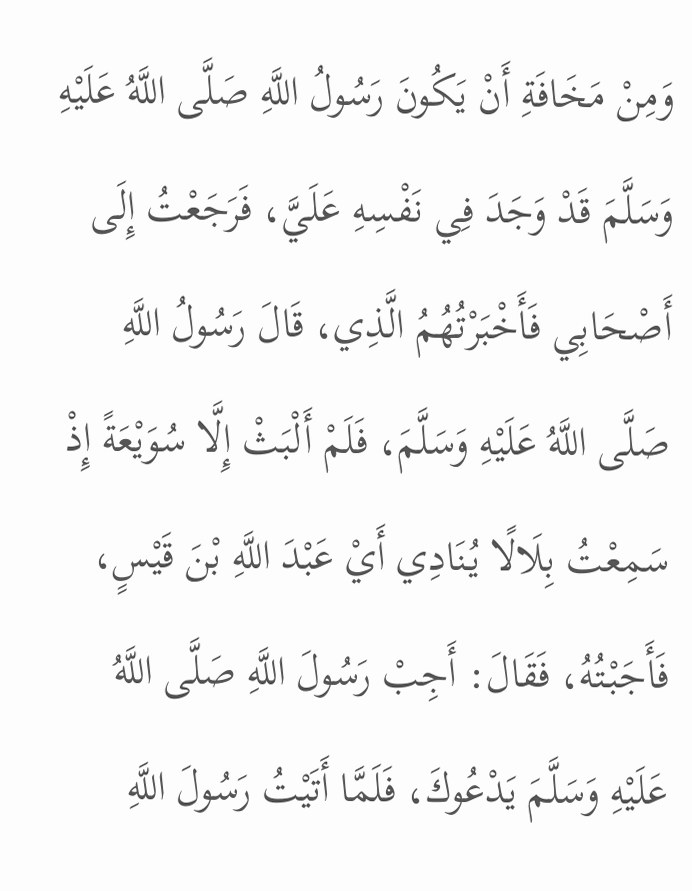وَمِنْ مَخَافَةِ أَنْ يَكُونَ رَسُولُ اللَّهِ صَلَّى اللَّهُ عَلَيْهِ وَسَلَّمَ قَدْ وَجَدَ فِي نَفْسِهِ عَلَيَّ، فَرَجَعْتُ إِلَى أَصْحَابِي فَأَخْبَرْتُهُمُ الَّذِي، قَالَ رَسُولُ اللَّهِ صَلَّى اللَّهُ عَلَيْهِ وَسَلَّمَ، فَلَمْ أَلْبَثْ إِلَّا سُوَيْعَةً إِذْ سَمِعْتُ بِلَالًا يُنَادِي أَيْ عَبْدَ اللَّهِ بْنَ قَيْسٍ، فَأَجَبْتُهُ، فَقَالَ: أَجِبْ رَسُولَ اللَّهِ صَلَّى اللَّهُ عَلَيْهِ وَسَلَّمَ يَدْعُوكَ، فَلَمَّا أَتَيْتُ رَسُولَ اللَّهِ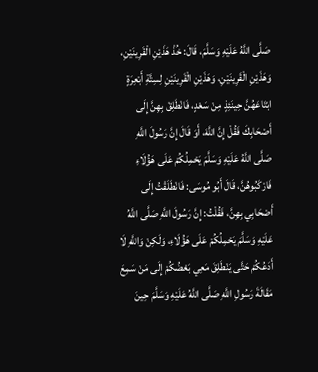صَلَّى اللَّهُ عَلَيْهِ وَسَلَّمَ، قَالَ: خُذْ هَذَيْنِ الْقَرِينَيْنِ، وَهَذَيْنِ الْقَرِينَيْنِ، وَهَذَيْنِ الْقَرِينَيْنِ لِسِتَّةِ أَبْعِرَةٍ ابْتَاعَهُنَّ حِينَئِذٍ مِنْ سَعْدٍ، فَانْطَلِقْ بِهِنَّ إِلَى أَصْحَابِكَ فَقُلْ إِنَّ اللَّهَ، أَوَ قَالَ إِنَّ رَسُولَ اللَّهِ صَلَّى اللَّهُ عَلَيْهِ وَسَلَّمَ يَحْمِلُكُمْ عَلَى هَؤُلَاءِ فَارْكَبُوهُنَّ، قَالَ أَبُو مُوسَى: فَانْطَلَقْتُ إِلَى أَصْحَابِي بِهِنَّ، فَقُلْتُ: إِنَّ رَسُولَ اللَّهِ صَلَّى اللَّهُ عَلَيْهِ وَسَلَّمَ يَحْمِلُكُمْ عَلَى هَؤُلَاءِ، وَلَكِنْ وَاللَّهِ لَا أَدَعُكُمْ حَتَّى يَنْطَلِقَ مَعِي بَعْضُكُمْ إِلَى مَنْ سَمِعَ مَقَالَةَ رَسُولِ اللَّهِ صَلَّى اللَّهُ عَلَيْهِ وَسَلَّمَ حِينَ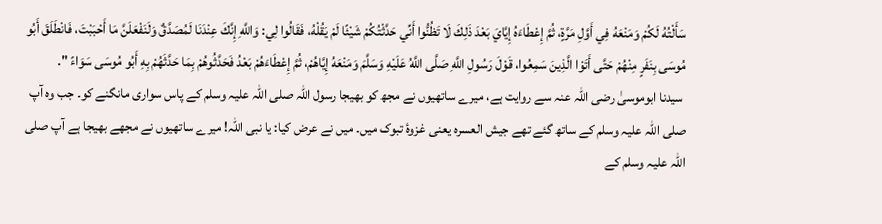سَأَلْتُهُ لَكُمْ وَمَنْعَهُ فِي أَوَّلِ مَرَّةٍ، ثُمَّ إِعْطَاءَهُ إِيَّايَ بَعْدَ ذَلِكَ لَا تَظُنُّوا أَنِّي حَدَّثْتُكُمْ شَيْئًا لَمْ يَقُلْهُ، فَقَالُوا لِي: وَاللَّهِ إِنَّكَ عِنْدَنَا لَمُصَدَّقٌ وَلَنَفْعَلَنَّ مَا أَحْبَبْتَ، فَانْطَلَقَ أَبُو مُوسَى بِنَفَرٍ مِنْهُمْ حَتَّى أَتَوْا الَّذِينَ سَمِعُوا، قَوْلَ رَسُولِ اللَّهِ صَلَّى اللَّهُ عَلَيْهِ وَسَلَّمَ وَمَنْعَهُ إِيَّاهُمْ، ثُمَّ إِعْطَاءَهُمْ بَعْدُ فَحَدَّثُوهُمْ بِمَا حَدَّثَهُمْ بِهِ أَبُو مُوسَى سَوَاءً ".
 سیدنا ابوموسیٰ رضی اللہ عنہ سے روایت ہے، میرے ساتھیوں نے مجھ کو بھیجا رسول اللہ صلی اللہ علیہ وسلم کے پاس سواری مانگنے کو۔ جب وہ آپ صلی اللہ علیہ وسلم کے ساتھ گئے تھے جیش العسرہ یعنی غزوۂ تبوک میں۔ میں نے عرض کیا: یا نبی اللہ! میرے ساتھیوں نے مجھے بھیجا ہے آپ صلی اللہ علیہ وسلم کے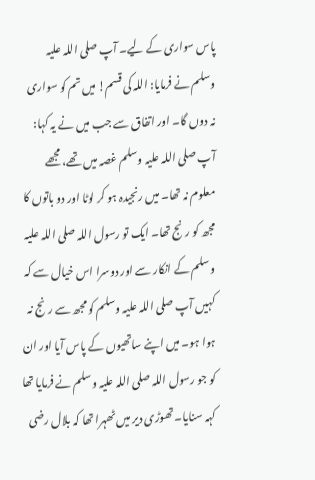پاس سواری کے لیے۔ آپ صلی اللہ علیہ وسلم نے فرمایا: اللہ کی قسم! میں تم کو سواری نہ دوں گا۔ اور اتفاق سے جب میں نے یہ کہا: آپ صلی اللہ علیہ وسلم غصہ میں تھے، مجھے معلوم نہ تھا۔ میں رنجیدہ ہو کر لوٹا اور دو باتوں کا مجھ کو رنج تھا۔ ایک تو رسول اللہ صلی اللہ علیہ وسلم کے انکار سے اور دوسرا اس خیال سے کہ کہیں آپ صلی اللہ علیہ وسلم کو مجھ سے رنج نہ ہوا ہو۔ میں اپنے ساتھیوں کے پاس آیا اور ان کو جو رسول اللہ صلی اللہ علیہ وسلم نے فرمایا تھا کہہ سنایا۔ تھوڑی دیر میں ٹھہرا تھا کہ بلال رضی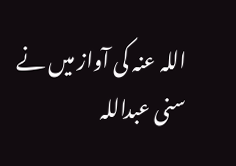اللہ عنہ کی آواز میں نے سنی عبداللہ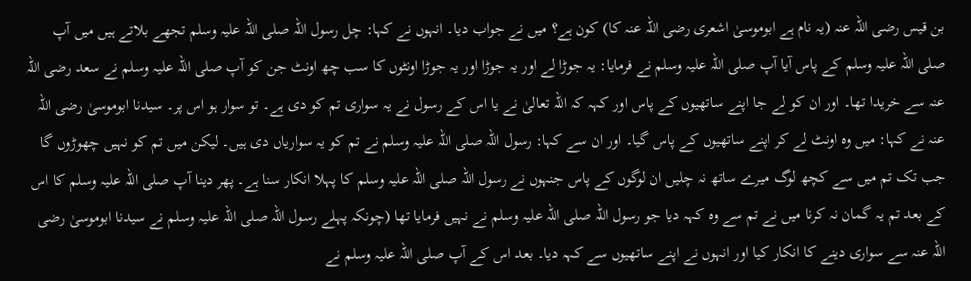بن قیس رضی اللہ عنہ (یہ نام ہے ابوموسیٰ اشعری رضی اللہ عنہ کا) کون ہے؟ میں نے جواب دیا۔ انہوں نے کہا: چل رسول اللہ صلی اللہ علیہ وسلم تجھے بلاتے ہیں میں آپ صلی اللہ علیہ وسلم کے پاس آیا آپ صلی اللہ علیہ وسلم نے فرمایا: یہ جوڑا لے اور یہ جوڑا اور یہ جوڑا اونٹوں کا سب چھ اونٹ جن کو آپ صلی اللہ علیہ وسلم نے سعد رضی اللہ عنہ سے خریدا تھا۔ اور ان کو لے جا اپنے ساتھیوں کے پاس اور کہہ کہ اللہ تعالیٰ نے یا اس کے رسول نے یہ سواری تم کو دی ہے۔ تو سوار ہو اس پر۔ سیدنا ابوموسیٰ رضی اللہ عنہ نے کہا: میں وہ اونٹ لے کر اپنے ساتھیوں کے پاس گیا۔ اور ان سے کہا: رسول اللہ صلی اللہ علیہ وسلم نے تم کو یہ سواریاں دی ہیں۔ لیکن میں تم کو نہیں چھوڑوں گا جب تک تم میں سے کچھ لوگ میرے ساتھ نہ چلیں ان لوگوں کے پاس جنہوں نے رسول اللہ صلی اللہ علیہ وسلم کا پہلا انکار سنا ہے۔ پھر دینا آپ صلی اللہ علیہ وسلم کا اس کے بعد تم یہ گمان نہ کرنا میں نے تم سے وہ کہہ دیا جو رسول اللہ صلی اللہ علیہ وسلم نے نہیں فرمایا تھا (چونکہ پہلے رسول اللہ صلی اللہ علیہ وسلم نے سیدنا ابوموسیٰ رضی اللہ عنہ سے سواری دینے کا انکار کیا اور انہوں نے اپنے ساتھیوں سے کہہ دیا۔ بعد اس کے آپ صلی اللہ علیہ وسلم نے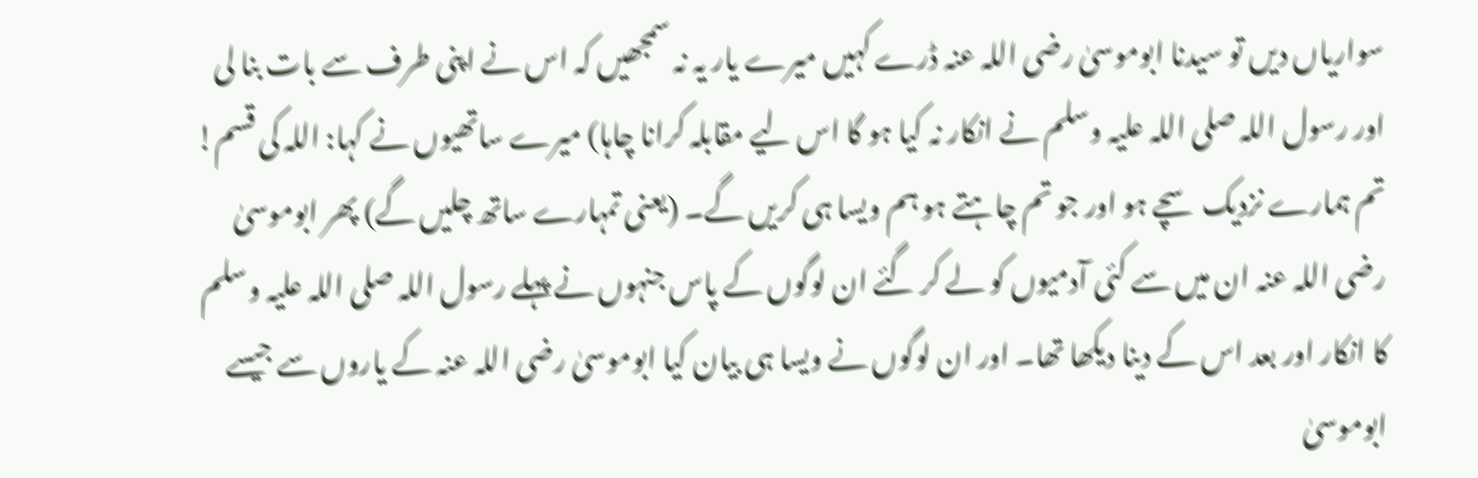سواریاں دیں تو سیدنا ابوموسیٰ رضی اللہ عنہ ڈرے کہیں میرے یار یہ نہ سمجھیں کہ اس نے اپنی طرف سے بات بنا لی اور رسول اللہ صلی اللہ علیہ وسلم نے انکار نہ کیا ہو گا اس لیے مقابلہ کرانا چاہا) میرے ساتھیوں نے کہا: اللہ کی قسم! تم ہمارے نزدیک سچے ہو اور جو تم چاہتے ہو ہم ویسا ہی کریں گے۔ (یعنی تمہارے ساتھ چلیں گے) پھر ابوموسیٰ رضی اللہ عنہ ان میں سے کئی آدمیوں کو لے کر گئے ان لوگوں کے پاس جنہوں نے پہلے رسول اللہ صلی اللہ علیہ وسلم کا انکار اور بعد اس کے دینا دیکھا تھا۔ اور ان لوگوں نے ویسا ہی بیان کیا ابوموسیٰ رضی اللہ عنہ کے یاروں سے جیسے ابوموسیٰ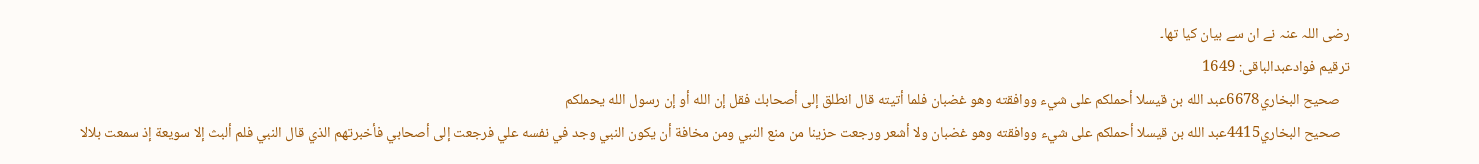رضی اللہ عنہ نے ان سے بیان کیا تھا۔
ترقیم فوادعبدالباقی: 1649
   صحيح البخاري6678عبد الله بن قيسلا أحملكم على شيء ووافقته وهو غضبان فلما أتيته قال انطلق إلى أصحابك فقل إن الله أو إن رسول الله يحملكم
   صحيح البخاري4415عبد الله بن قيسلا أحملكم على شيء ووافقته وهو غضبان ولا أشعر ورجعت حزينا من منع النبي ومن مخافة أن يكون النبي وجد في نفسه علي فرجعت إلى أصحابي فأخبرتهم الذي قال النبي فلم ألبث إلا سويعة إذ سمعت بلالا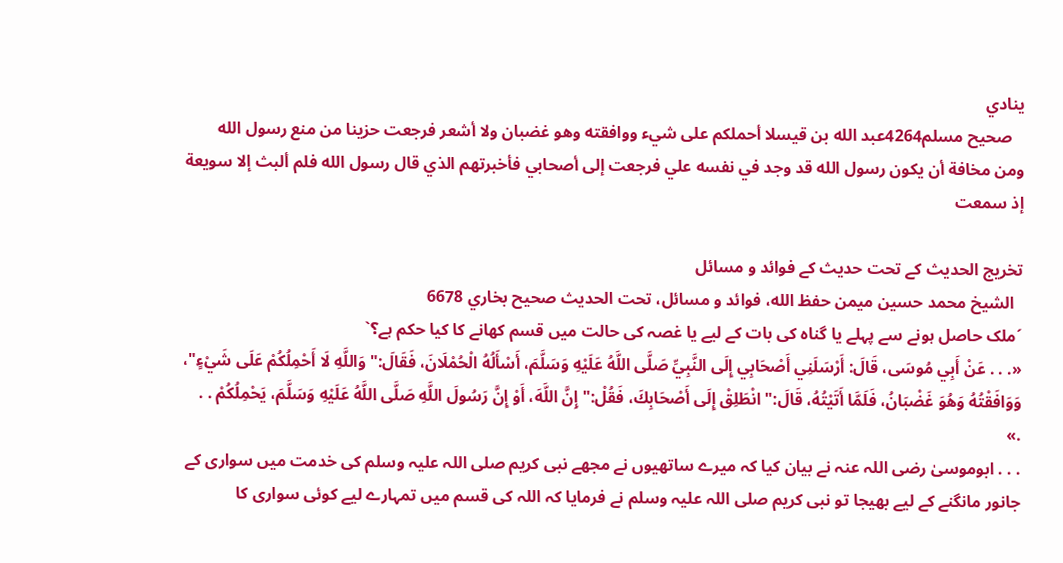ينادي
   صحيح مسلم4264عبد الله بن قيسلا أحملكم على شيء ووافقته وهو غضبان ولا أشعر فرجعت حزينا من منع رسول الله ومن مخافة أن يكون رسول الله قد وجد في نفسه علي فرجعت إلى أصحابي فأخبرتهم الذي قال رسول الله فلم ألبث إلا سويعة إذ سمعت

تخریج الحدیث کے تحت حدیث کے فوائد و مسائل
  الشيخ محمد حسين ميمن حفظ الله، فوائد و مسائل، تحت الحديث صحيح بخاري 6678
´ملک حاصل ہونے سے پہلے یا گناہ کی بات کے لیے یا غصہ کی حالت میں قسم کھانے کا کیا حکم ہے؟`
«. . . عَنْ أَبِي مُوسَى، قَالَ: أَرْسَلَنِي أَصْحَابِي إِلَى النَّبِيِّ صَلَّى اللَّهُ عَلَيْهِ وَسَلَّمَ، أَسْأَلُهُ الْحُمْلَانَ، فَقَالَ:" وَاللَّهِ لَا أَحْمِلُكُمْ عَلَى شَيْءٍ"، وَوَافَقْتُهُ وَهُوَ غَضْبَانُ، فَلَمَّا أَتَيْتُهُ، قَالَ:" انْطَلِقْ إِلَى أَصْحَابِكَ، فَقُلْ:" إِنَّ اللَّهَ، أَوْ إِنَّ رَسُولَ اللَّهِ صَلَّى اللَّهُ عَلَيْهِ وَسَلَّمَ، يَحْمِلُكُمْ . . .»
. . . ابوموسیٰ رضی اللہ عنہ نے بیان کیا کہ میرے ساتھیوں نے مجھے نبی کریم صلی اللہ علیہ وسلم کی خدمت میں سواری کے جانور مانگنے کے لیے بھیجا تو نبی کریم صلی اللہ علیہ وسلم نے فرمایا کہ اللہ کی قسم میں تمہارے لیے کوئی سواری کا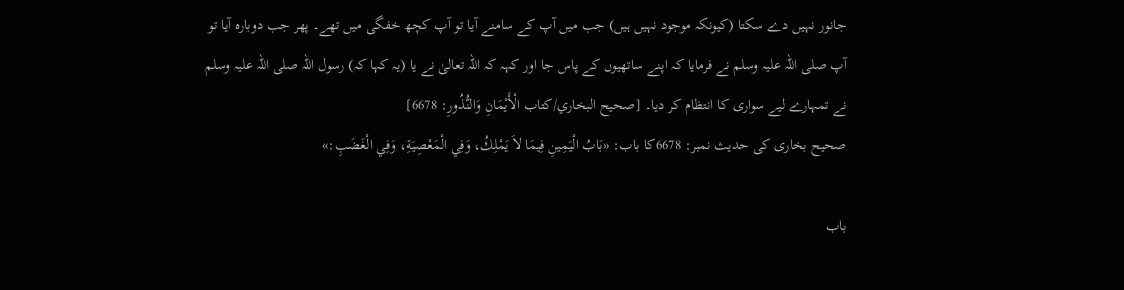جانور نہیں دے سکتا (کیونکہ موجود نہیں ہیں) جب میں آپ کے سامنے آیا تو آپ کچھ خفگی میں تھے۔ پھر جب دوبارہ آیا تو آپ صلی اللہ علیہ وسلم نے فرمایا کہ اپنے ساتھیوں کے پاس جا اور کہہ کہ اللہ تعالیٰ نے یا (یہ کہا کہ) رسول اللہ صلی اللہ علیہ وسلم نے تمہارے لیے سواری کا انتظام کر دیا۔ [صحيح البخاري/كتاب الْأَيْمَانِ وَالنُّذُورِ: 6678]
صحیح بخاری کی حدیث نمبر: 6678کا باب: «بَابُ الْيَمِينِ فِيمَا لاَ يَمْلِكُ، وَفِي الْمَعْصِيَةِ، وَفِي الْغَضَبِ:»

باب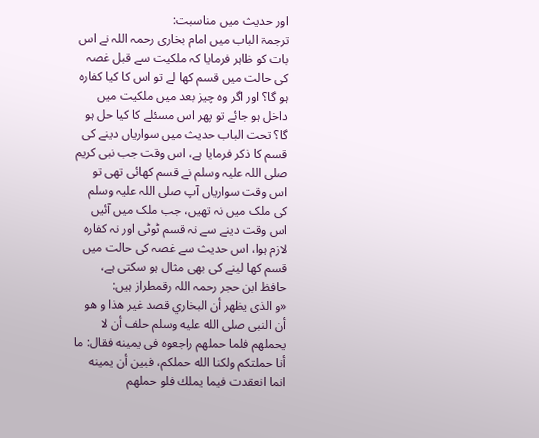اور حدیث میں مناسبت:
ترجمۃ الباب میں امام بخاری رحمہ اللہ نے اس بات کو ظاہر فرمایا کہ ملکیت سے قبل غصہ کی حالت میں قسم کھا لے تو اس کا کیا کفارہ ہو گا؟ اور اگر وہ چیز بعد میں ملکیت میں داخل ہو جائے تو پھر اس مسئلے کا کیا حل ہو گا؟ تحت الباب حدیث میں سواریاں دینے کی قسم کا ذکر فرمایا ہے، اس وقت جب نبی کریم صلی اللہ علیہ وسلم نے قسم کھائی تھی تو اس وقت سواریاں آپ صلی اللہ علیہ وسلم کی ملک میں نہ تھیں، جب ملک میں آئیں اس وقت دینے سے نہ قسم ٹوٹی اور نہ کفارہ لازم ہوا، اس حدیث سے غصہ کی حالت میں قسم کھا لینے کی بھی مثال ہو سکتی ہے، حافظ ابن حجر رحمہ اللہ رقمطراز ہیں:
«و الذى يظهر أن البخاري قصد غير هذا و هو أن النبى صلى الله عليه وسلم حلف أن لا يحملهم فلما حملهم راجعوه فى يمينه فقال: ما أنا حملتكم ولكنا الله حملكم، فبين أن يمينه انما انعقدت فيما يملك فلو حملهم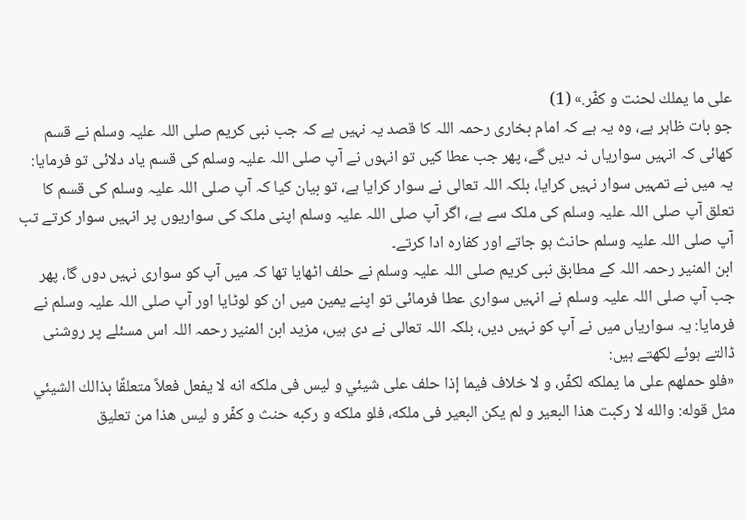على ما يملك لحنت و كفّر.» (1)
جو بات ظاہر ہے، وہ یہ ہے کہ امام بخاری رحمہ اللہ کا قصد یہ نہیں ہے کہ جب نبی کریم صلی اللہ علیہ وسلم نے قسم کھائی کہ انہیں سواریاں نہ دیں گے، پھر جب عطا کیں تو انہوں نے آپ صلی اللہ علیہ وسلم کی قسم یاد دلائی تو فرمایا: یہ میں نے تمہیں سوار نہیں کرایا، بلکہ اللہ تعالی نے سوار کرایا ہے، تو بیان کیا کہ آپ صلی اللہ علیہ وسلم کی قسم کا تعلق آپ صلی اللہ علیہ وسلم کی ملک سے ہے، اگر آپ صلی اللہ علیہ وسلم اپنی ملک کی سواریوں پر انہیں سوار کرتے تب آپ صلی اللہ علیہ وسلم حانث ہو جاتے اور کفارہ ادا کرتے۔
ابن المنیر رحمہ اللہ کے مطابق نبی کریم صلی اللہ علیہ وسلم نے حلف اٹھایا تھا کہ میں آپ کو سواری نہیں دوں گا، پھر جب آپ صلی اللہ علیہ وسلم نے انہیں سواری عطا فرمائی تو اپنے یمین میں ان کو لوٹایا اور آپ صلی اللہ علیہ وسلم نے فرمایا: یہ سواریاں میں نے آپ کو نہیں دیں، بلکہ اللہ تعالی نے دی ہیں، مزید ابن المنیر رحمہ اللہ اس مسئلے پر روشنی ڈالتے ہوئے لکھتے ہیں:
«فلو حملهم على ما يملكه لكفّر، و لا خلاف فيما إذا حلف على شيئي و ليس فى ملكه انه لا يفعل فعلاً متعلقًا بذالك الشيئي مثل قوله: والله لا ركبت هذا البعير و لم يكن البعير فى ملكه، فلو ملكه و ركبه حنث و كفّر و ليس هذا من تعليق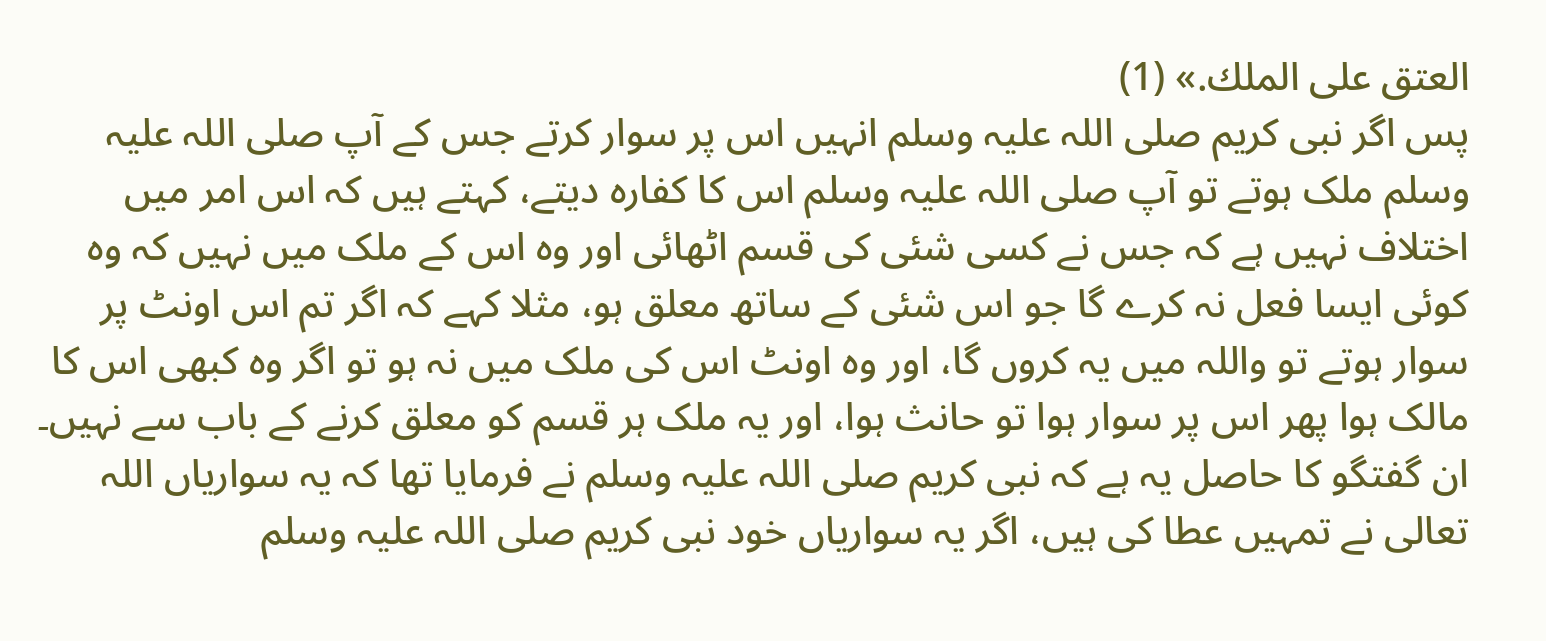العتق على الملك.» (1)
پس اگر نبی کریم صلی اللہ علیہ وسلم انہیں اس پر سوار کرتے جس کے آپ صلی اللہ علیہ وسلم ملک ہوتے تو آپ صلی اللہ علیہ وسلم اس کا کفارہ دیتے، کہتے ہیں کہ اس امر میں اختلاف نہیں ہے کہ جس نے کسی شئی کی قسم اٹھائی اور وہ اس کے ملک میں نہیں کہ وہ کوئی ایسا فعل نہ کرے گا جو اس شئی کے ساتھ معلق ہو، مثلا کہے کہ اگر تم اس اونٹ پر سوار ہوتے تو واللہ میں یہ کروں گا، اور وہ اونٹ اس کی ملک میں نہ ہو تو اگر وہ کبھی اس کا مالک ہوا پھر اس پر سوار ہوا تو حانث ہوا، اور یہ ملک ہر قسم کو معلق کرنے کے باب سے نہیں۔
ان گفتگو کا حاصل یہ ہے کہ نبی کریم صلی اللہ علیہ وسلم نے فرمایا تھا کہ یہ سواریاں اللہ تعالی نے تمہیں عطا کی ہیں، اگر یہ سواریاں خود نبی کریم صلی اللہ علیہ وسلم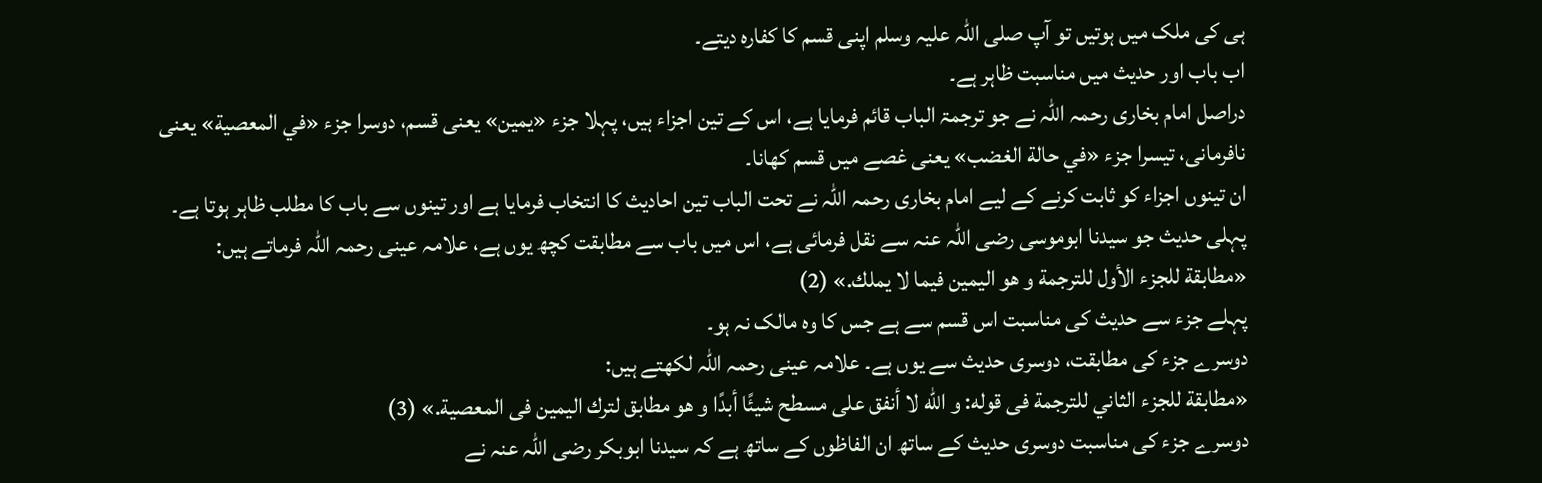ہی کی ملک میں ہوتیں تو آپ صلی اللہ علیہ وسلم اپنی قسم کا کفارہ دیتے۔
اب باب اور حدیث میں مناسبت ظاہر ہے۔
دراصل امام بخاری رحمہ اللہ نے جو ترجمۃ الباب قائم فرمایا ہے، اس کے تین اجزاء ہیں، پہلا جزء «يمين» یعنی قسم، دوسرا جزء «في المعصية» یعنی نافرمانی، تیسرا جزء «في حالة الغضب» یعنی غصے میں قسم کھانا۔
ان تینوں اجزاء کو ثابت کرنے کے لیے امام بخاری رحمہ اللہ نے تحت الباب تین احادیث کا انتخاب فرمایا ہے اور تینوں سے باب کا مطلب ظاہر ہوتا ہے۔
پہلی حدیث جو سیدنا ابوموسی رضی اللہ عنہ سے نقل فرمائی ہے، اس میں باب سے مطابقت کچھ یوں ہے، علامہ عینی رحمہ اللہ فرماتے ہیں:
«مطابقة للجزء الأول للترجمة و هو اليمين فيما لا يملك.» (2)
پہلے جزء سے حدیث کی مناسبت اس قسم سے ہے جس کا وہ مالک نہ ہو۔
دوسرے جزء کی مطابقت، دوسری حدیث سے یوں ہے۔ علامہ عینی رحمہ اللہ لکھتے ہیں:
«مطابقة للجزء الثاني للترجمة فى قوله: و الله لا أنفق على مسطح شيئًا أبدًا و هو مطابق لترك اليمين فى المعصية.» (3)
دوسرے جزء کی مناسبت دوسری حدیث کے ساتھ ان الفاظوں کے ساتھ ہے کہ سیدنا ابوبکر رضی اللہ عنہ نے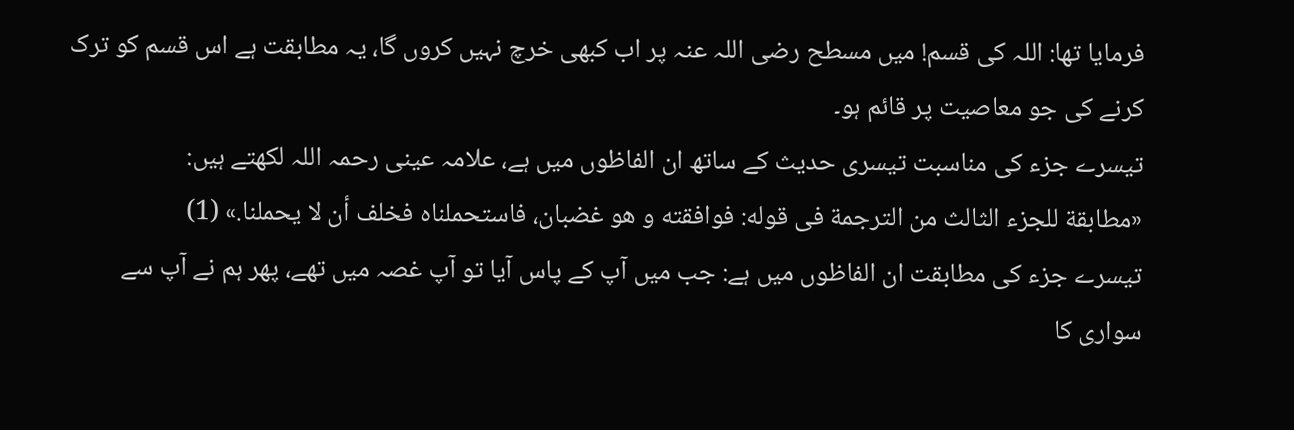فرمایا تھا: اللہ کی قسم! میں مسطح رضی اللہ عنہ پر اب کبھی خرچ نہیں کروں گا، یہ مطابقت ہے اس قسم کو ترک کرنے کی جو معاصیت پر قائم ہو۔
تیسرے جزء کی مناسبت تیسری حدیث کے ساتھ ان الفاظوں میں ہے، علامہ عینی رحمہ اللہ لکھتے ہیں:
«مطابقة للجزء الثالث من الترجمة فى قوله: فوافقته و هو غضبان، فاستحملناه فخلف أن لا يحملنا.» (1)
تیسرے جزء کی مطابقت ان الفاظوں میں ہے: جب میں آپ کے پاس آیا تو آپ غصہ میں تھے، پھر ہم نے آپ سے سواری کا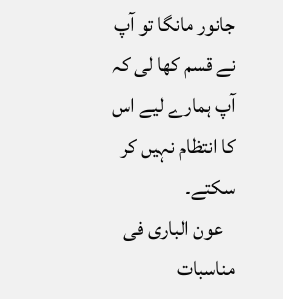جانور مانگا تو آپ نے قسم کھا لی کہ آپ ہمارے لیے اس کا انتظام نہیں کر سکتے۔
   عون الباری فی مناسبات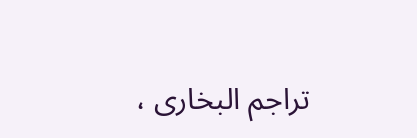تراجم البخاری ،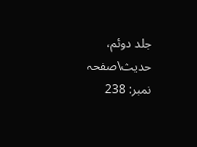جلد دوئم، حدیث\صفحہ نمبر: 238